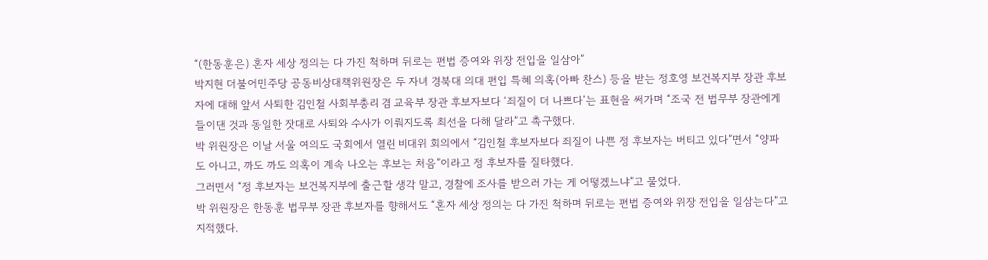“(한동훈은) 혼자 세상 정의는 다 가진 척하며 뒤로는 편법 증여와 위장 전입을 일삼아”
박지현 더불어민주당 공동비상대책위원장은 두 자녀 경북대 의대 편입 특혜 의혹(아빠 찬스) 등을 받는 정호영 보건복지부 장관 후보자에 대해 앞서 사퇴한 김인철 사회부총리 겸 교육부 장관 후보자보다 ‘죄질이 더 나쁘다’는 표현을 써가며 “조국 전 법무부 장관에게 들이댄 것과 동일한 잣대로 사퇴와 수사가 이뤄지도록 최선을 다해 달라”고 촉구했다.
박 위원장은 이날 서울 여의도 국회에서 열린 비대위 회의에서 “김인철 후보자보다 죄질이 나쁜 정 후보자는 버티고 있다”면서 “양파도 아니고, 까도 까도 의혹이 계속 나오는 후보는 처음”이라고 정 후보자를 질타했다.
그러면서 “정 후보자는 보건복지부에 출근할 생각 말고, 경찰에 조사를 받으러 가는 게 어떻겠느냐”고 물었다.
박 위원장은 한동훈 법무부 장관 후보자를 향해서도 “혼자 세상 정의는 다 가진 척하며 뒤로는 편법 증여와 위장 전입을 일삼는다”고 지적했다.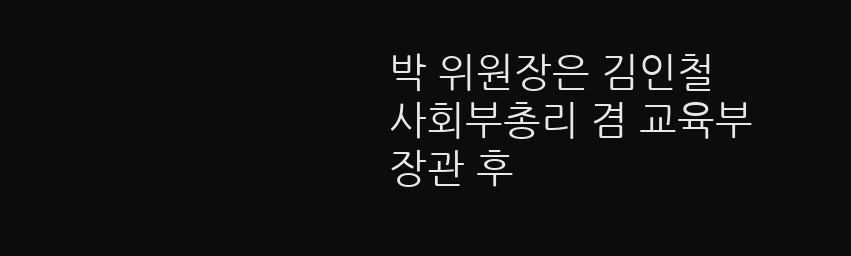박 위원장은 김인철 사회부총리 겸 교육부 장관 후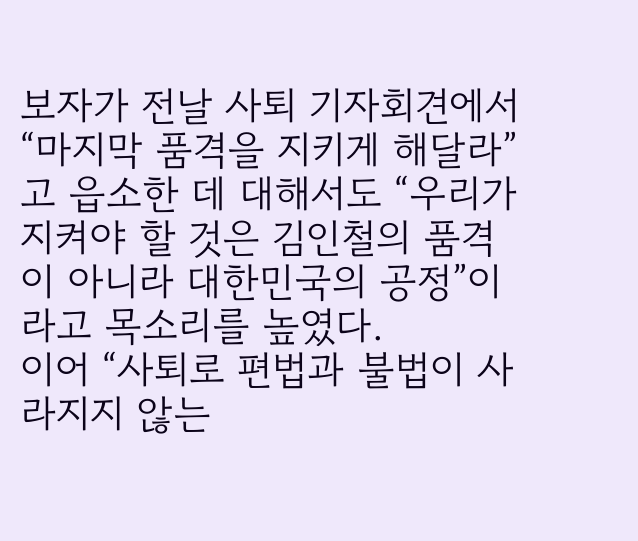보자가 전날 사퇴 기자회견에서 “마지막 품격을 지키게 해달라”고 읍소한 데 대해서도 “우리가 지켜야 할 것은 김인철의 품격이 아니라 대한민국의 공정”이라고 목소리를 높였다.
이어 “사퇴로 편법과 불법이 사라지지 않는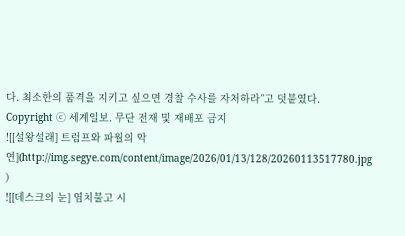다. 최소한의 품격을 지키고 싶으면 경찰 수사를 자처하라”고 덧붙였다.
Copyright ⓒ 세계일보. 무단 전재 및 재배포 금지
![[설왕설래] 트럼프와 파월의 악연](http://img.segye.com/content/image/2026/01/13/128/20260113517780.jpg
)
![[데스크의 눈] 염치불고 시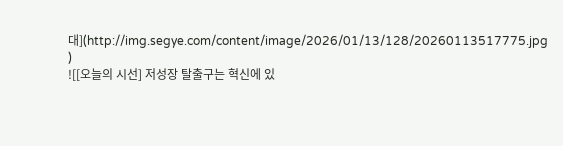대](http://img.segye.com/content/image/2026/01/13/128/20260113517775.jpg
)
![[오늘의 시선] 저성장 탈출구는 혁신에 있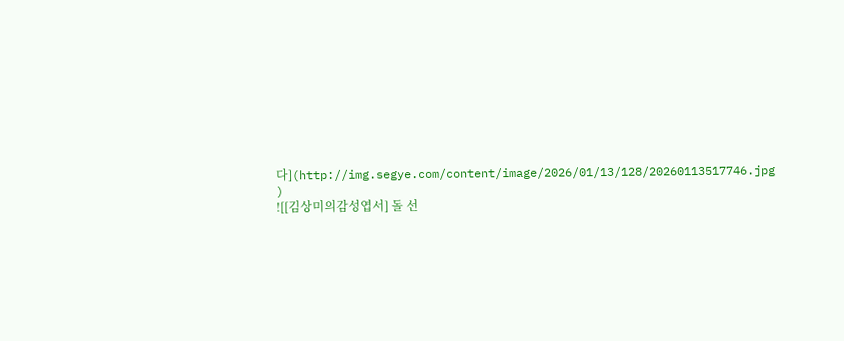다](http://img.segye.com/content/image/2026/01/13/128/20260113517746.jpg
)
![[김상미의감성엽서] 돌 선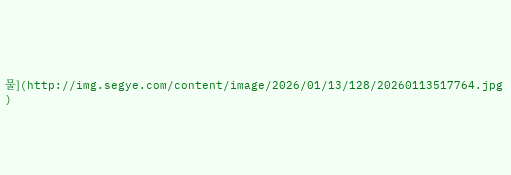물](http://img.segye.com/content/image/2026/01/13/128/20260113517764.jpg
)